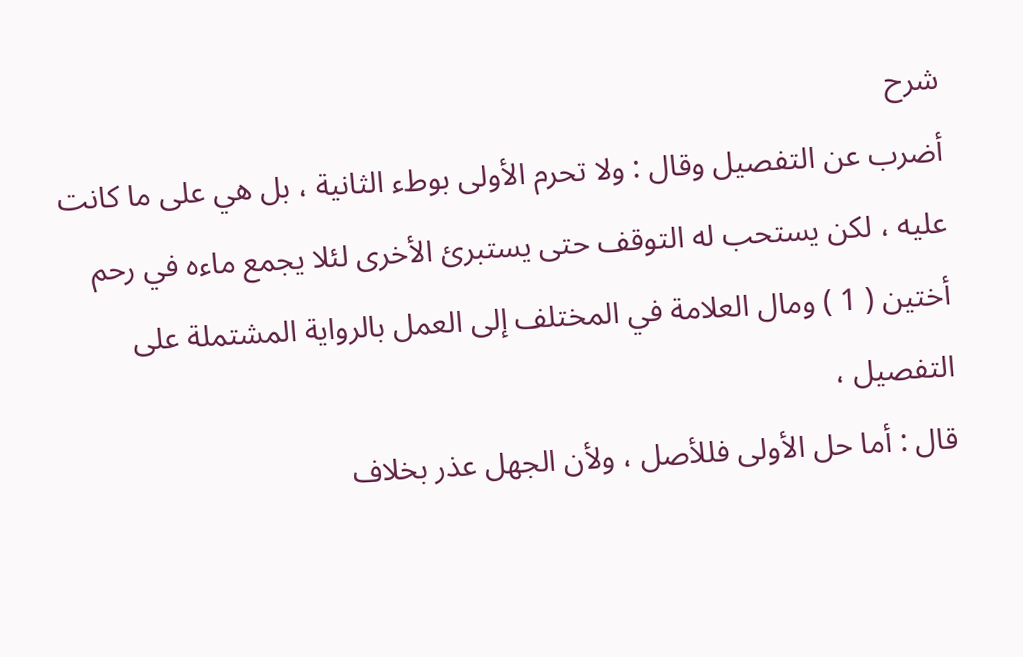شرح
أضرب عن التفصيل وقال : ولا تحرم الأولى بوطء الثانية ، بل هي على ما كانت
عليه ، لكن يستحب له التوقف حتى يستبرئ الأخرى لئلا يجمع ماءه في رحم
أختين ( 1 ) ومال العلامة في المختلف إلى العمل بالرواية المشتملة على التفصيل ،
قال : أما حل الأولى فللأصل ، ولأن الجهل عذر بخلاف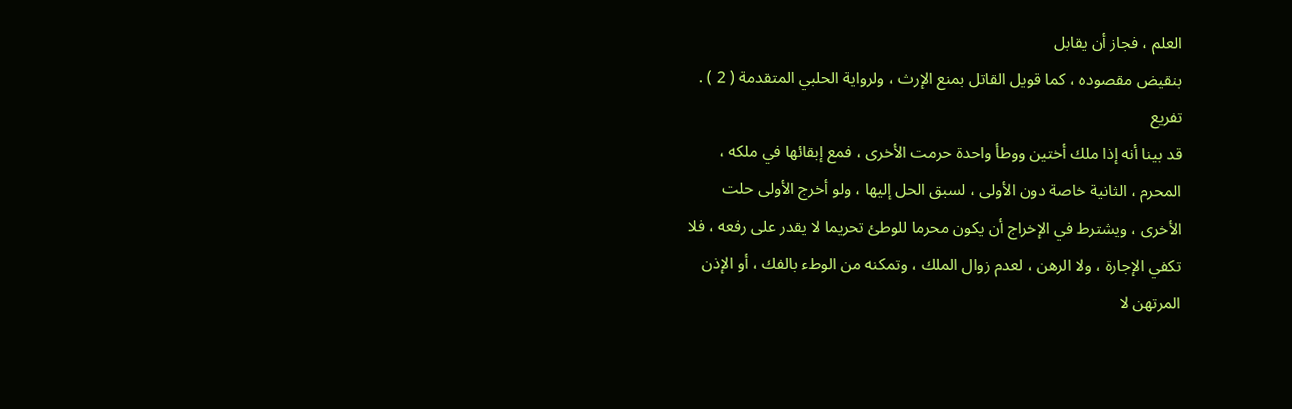العلم ، فجاز أن يقابل
بنقيض مقصوده ، كما قويل القاتل بمنع الإرث ، ولرواية الحلبي المتقدمة ( 2 ) .
تفريع
قد بينا أنه إذا ملك أختين ووطأ واحدة حرمت الأخرى ، فمع إبقائها في ملكه ،
المحرم ، الثانية خاصة دون الأولى ، لسبق الحل إليها ، ولو أخرج الأولى حلت
الأخرى ، ويشترط في الإخراج أن يكون محرما للوطئ تحريما لا يقدر على رفعه ، فلا
تكفي الإجارة ، ولا الرهن ، لعدم زوال الملك ، وتمكنه من الوطء بالفك ، أو الإذن
المرتهن لا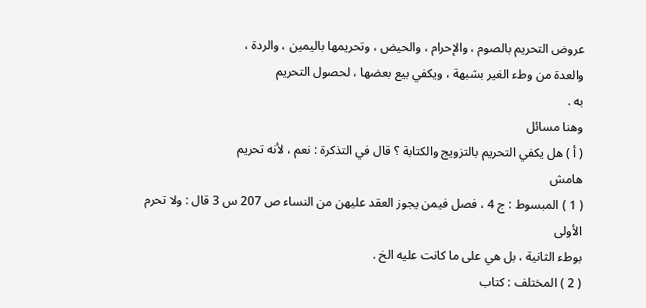عروض التحريم بالصوم ، والإحرام ، والحيض ، وتحريمها باليمين ، والردة ،
والعدة من وطء الغير بشبهة ، ويكفي بيع بعضها ، لحصول التحريم
به .
وهنا مسائل
( أ ) هل يكفي التحريم بالتزويج والكتابة ؟ قال في التذكرة : نعم ، لأنه تحريم
هامش
( 1 ) المبسوط : ج 4 ، فصل فيمن يجوز العقد عليهن من النساء ص 207 س 3 قال : ولا تحرم الأولى
بوطء الثانية ، بل هي على ما كانت عليه الخ .
( 2 ) المختلف : كتاب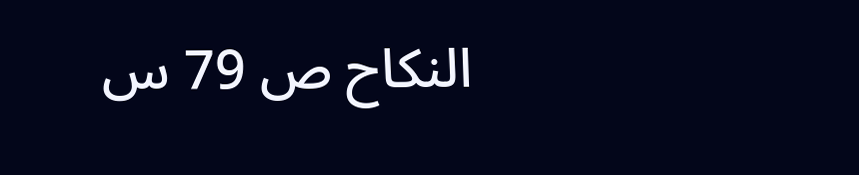النكاح ص 79 س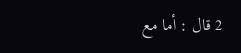2 قال : أما مع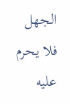الجهل فلا يحرم عليه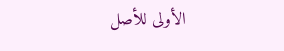الأولى للأصل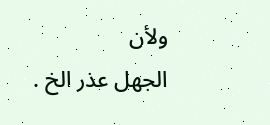ولأن
الجهل عذر الخ .